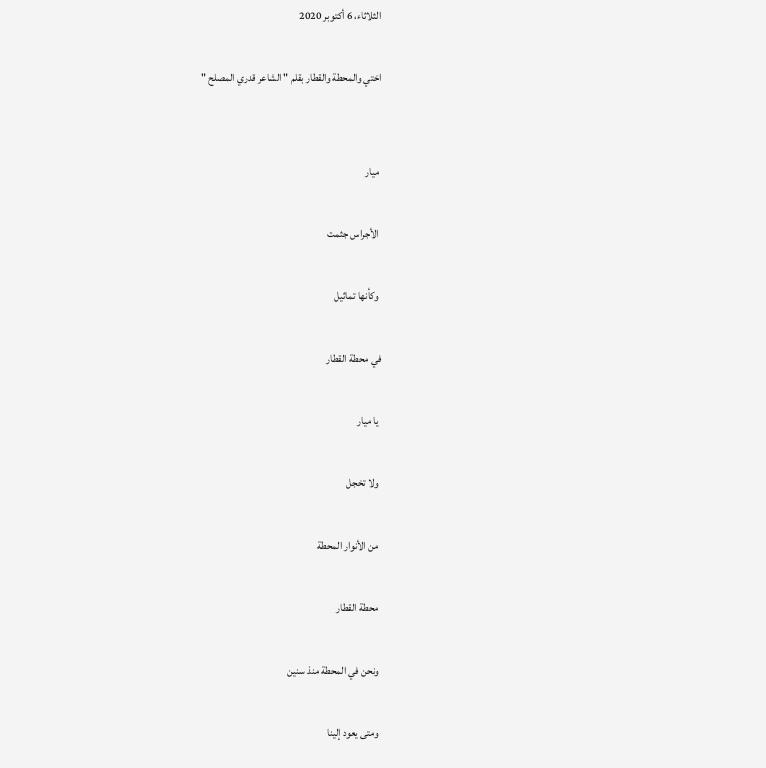الثلاثاء، 6 أكتوبر 2020

اختي والمحطة والقطار بقلم " الشاعر قدري المصلح "


 ميار

 الأجراس جثمت

 وكأنها تماثيل

في محطة القطار

 يا ميار

 ولا تخجل

 من الأنوار المحطة

 محطة القطار

 ونحن في المحطة منذ سنين

 ومتى يعود إلينا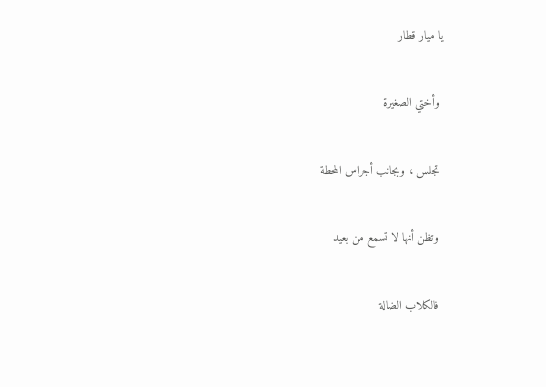يا ميار قطار

 وأختي الصغيرة

 تجلس ، وبجانب أجراس المحطة

 وتظن أنها لا تسمع من بعيد

 فالكلاب الضالة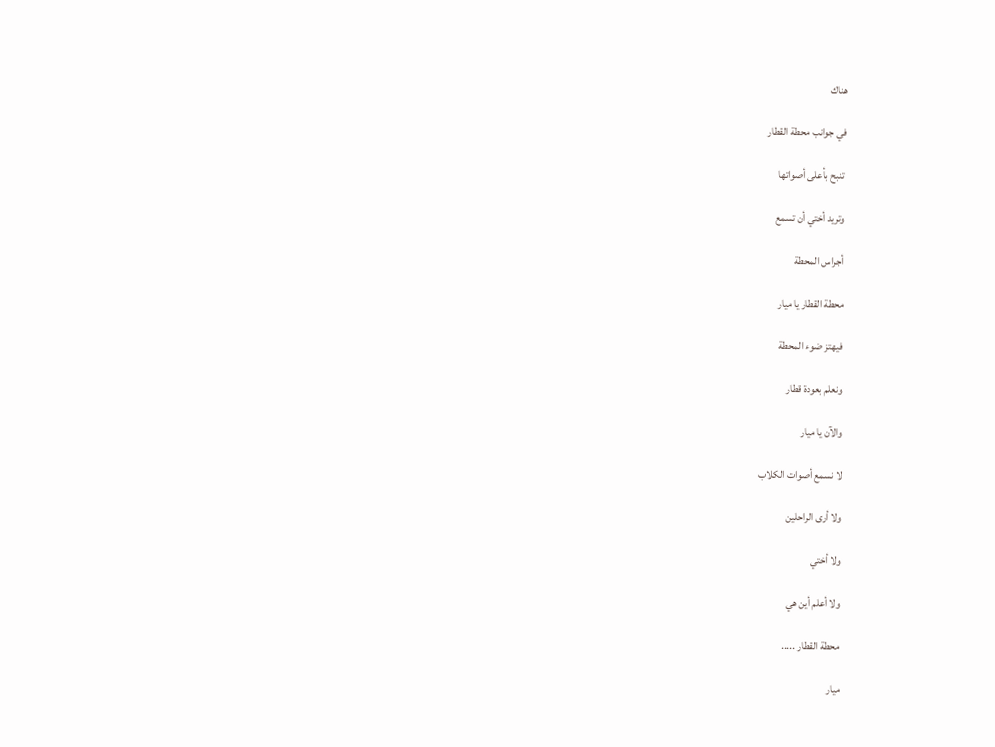هناك

في جوانب محطة القطار

 تنبح بأعلى أصواتها

 وتريد أختي أن تسمع

 أجراس المحطة

 محطة القطار يا ميار

 فيهتز ضوء المحطة

 ونعلم بعودة قطار

 والآن يا ميار

 لا نسمع أصوات الكلاب

 ولا أرى الراحلين

 ولا أختي

 ولا أعلم أين هي

 محطة القطار .....

 ميار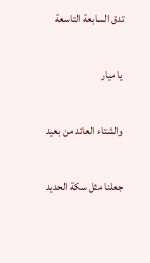تدق السابعة التاسعة

 يا ميار

 والشتاء العائد من بعيد

 جعلنا مثل سكة الحديد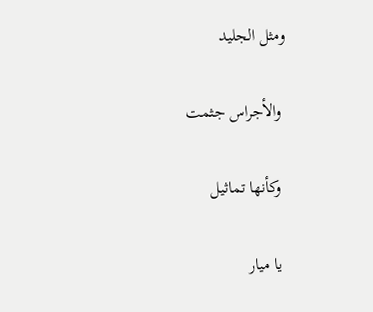ومثل الجليد

 والأجراس جثمت

 وكأنها تماثيل

 يا ميار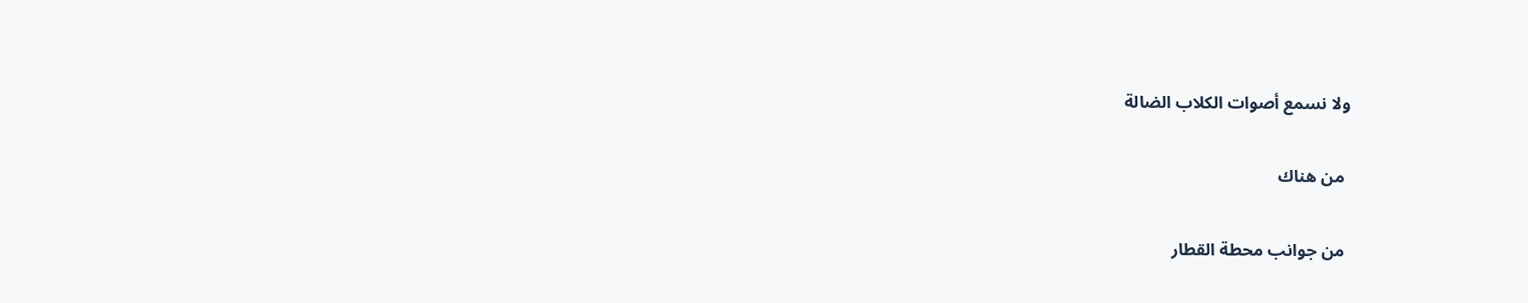ولا نسمع أصوات الكلاب الضالة

 من هناك

 من جوانب محطة القطار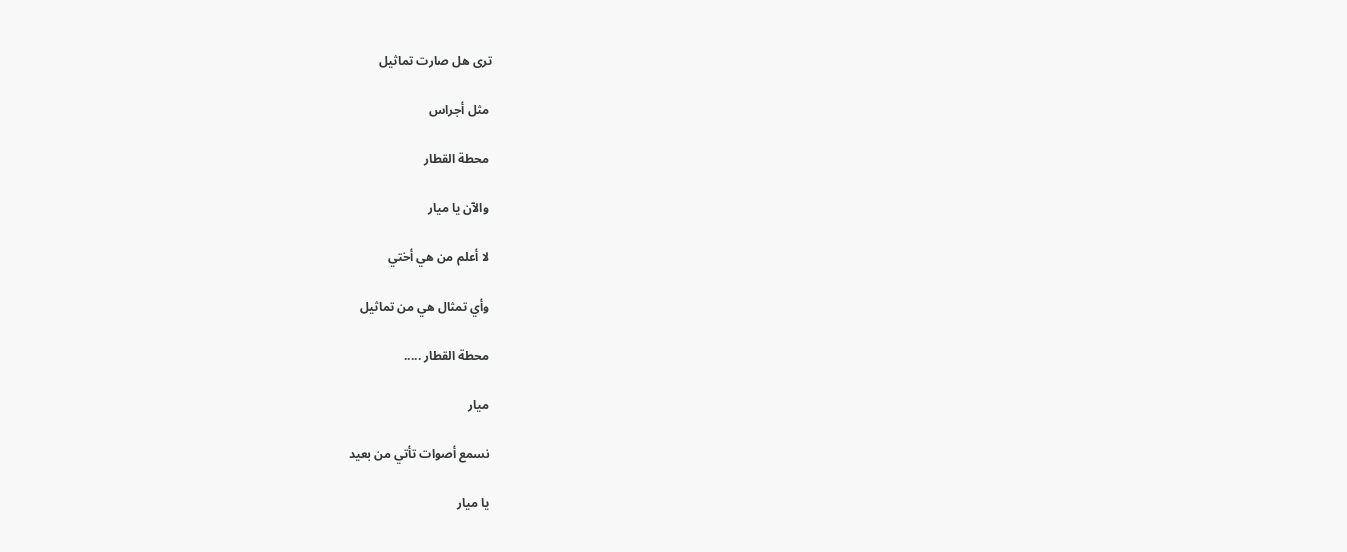ترى هل صارت تماثيل

 مثل أجراس

 محطة القطار

 والآن يا ميار

 لا أعلم من هي أختي

 وأي تمثال هي من تماثيل

 محطة القطار .....

 ميار

 نسمع أصوات تأتي من بعيد

 يا ميار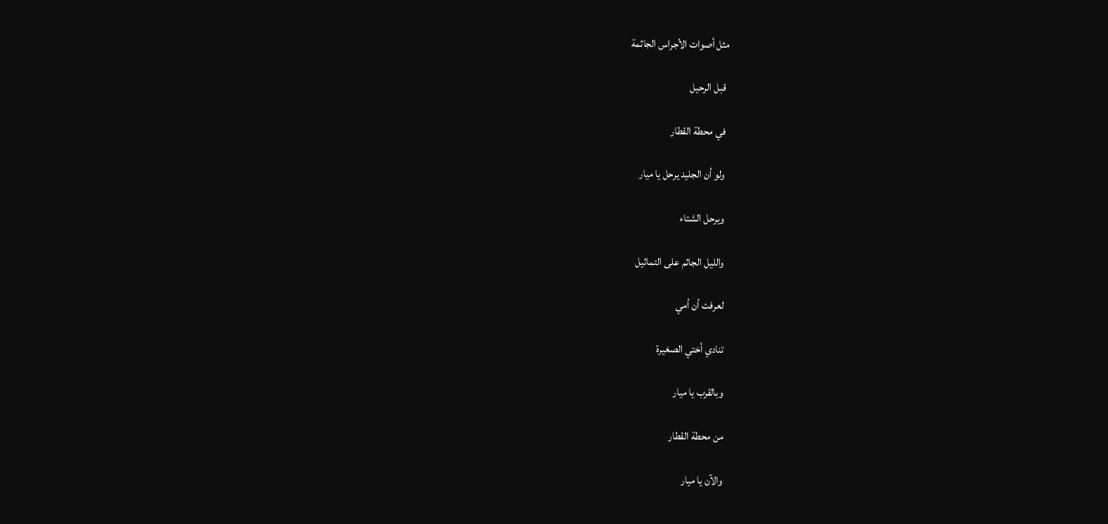مثل أصوات الأجراس الجاثمة

 قبل الرحيل

 في محطة القطار

 ولو أن الجليد يرحل يا ميار

 ويرحل الشتاء

 والليل الجاثم على التماثيل

 لعرفت أن أمي

 تنادي أختي الصغيرة

 وبالقرب يا ميار

 من محطة القطار

 والآن يا ميار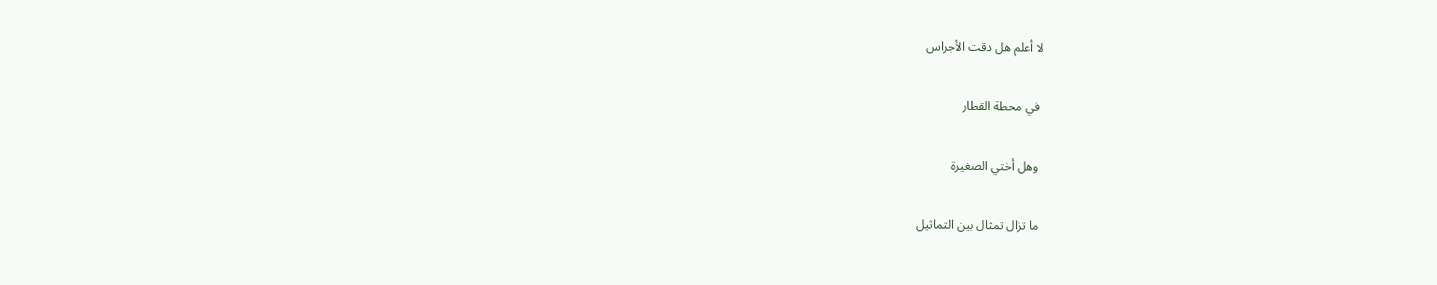لا أعلم هل دقت الأجراس

 في محطة القطار

 وهل أختي الصغيرة

 ما تزال تمثال بين التماثيل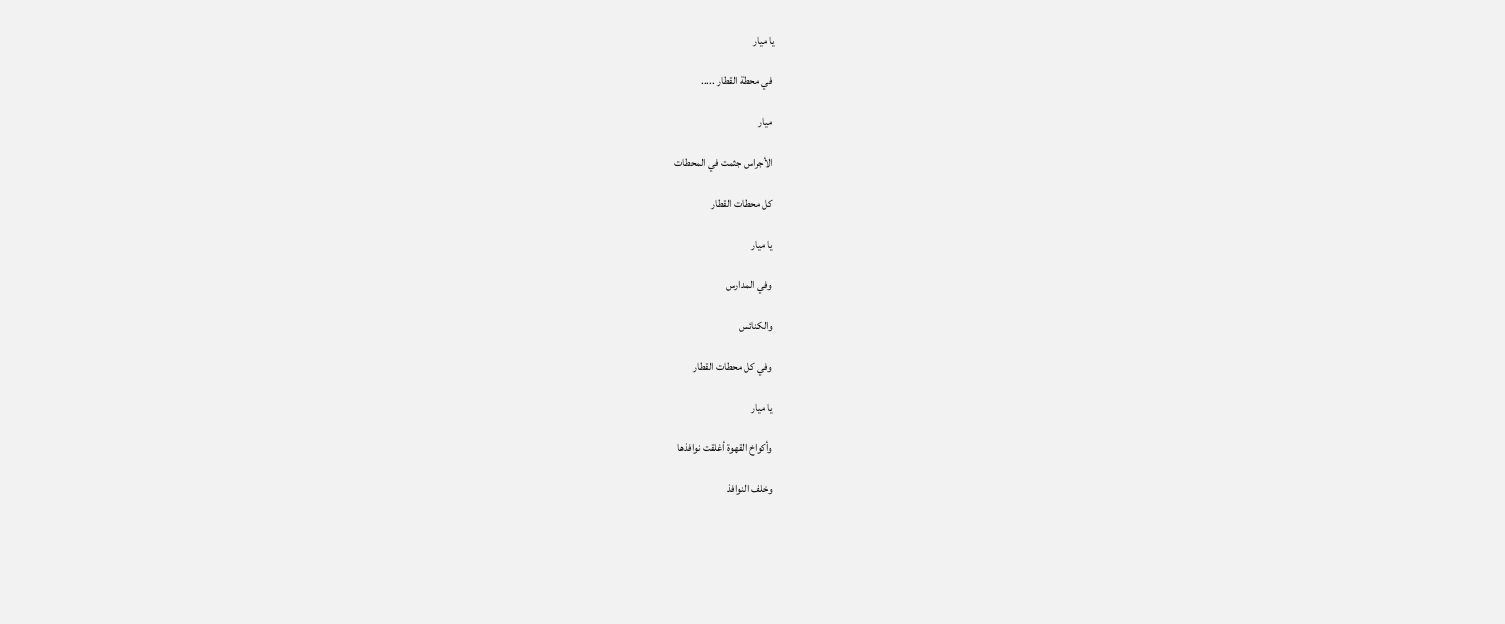يا ميار

 في محطة القطار .....

 ميار

 الأجراس جثمت في المحطات

 كل محطات القطار

 يا ميار

 وفي المدارس

 والكنائس

 وفي كل محطات القطار

 يا ميار

 وأكواخ القهوة أغلقت نوافذها

 وخلف النوافذ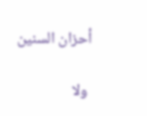أحزان السنين

 ولا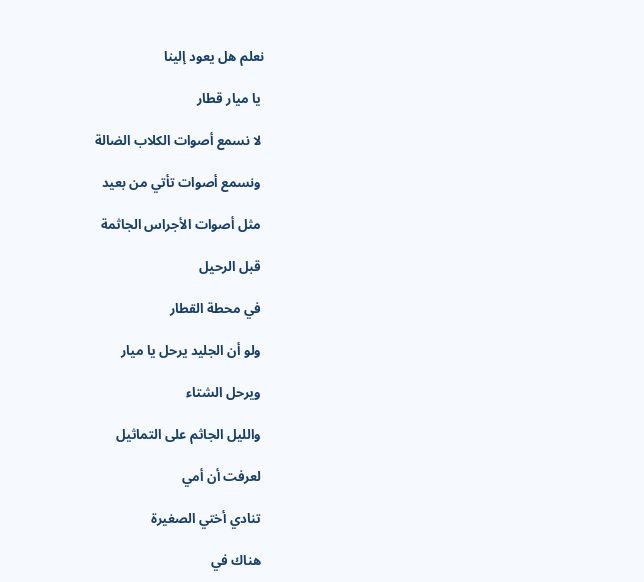نعلم هل يعود إلينا

 يا ميار قطار

 لا نسمع أصوات الكلاب الضالة

 ونسمع أصوات تأتي من بعيد

 مثل أصوات الأجراس الجاثمة

 قبل الرحيل

 في محطة القطار

 ولو أن الجليد يرحل يا ميار

 ويرحل الشتاء

 والليل الجاثم على التماثيل

 لعرفت أن أمي

 تنادي أختي الصغيرة

 هناك في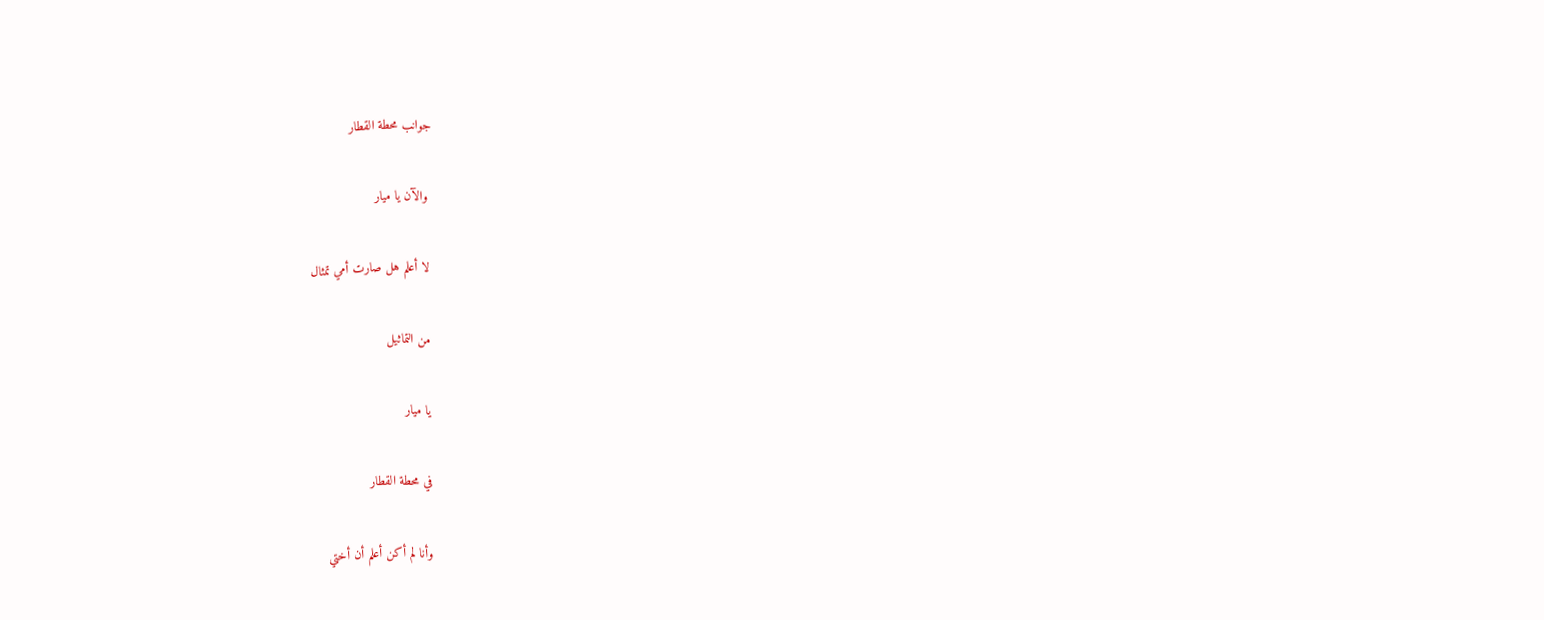جوانب محطة القطار

 والآن يا ميار

 لا أعلم هل صارت أمي تمثال

 من التماثيل

 يا ميار

 في محطة القطار

 وأنا لم أكن أعلم أن أختي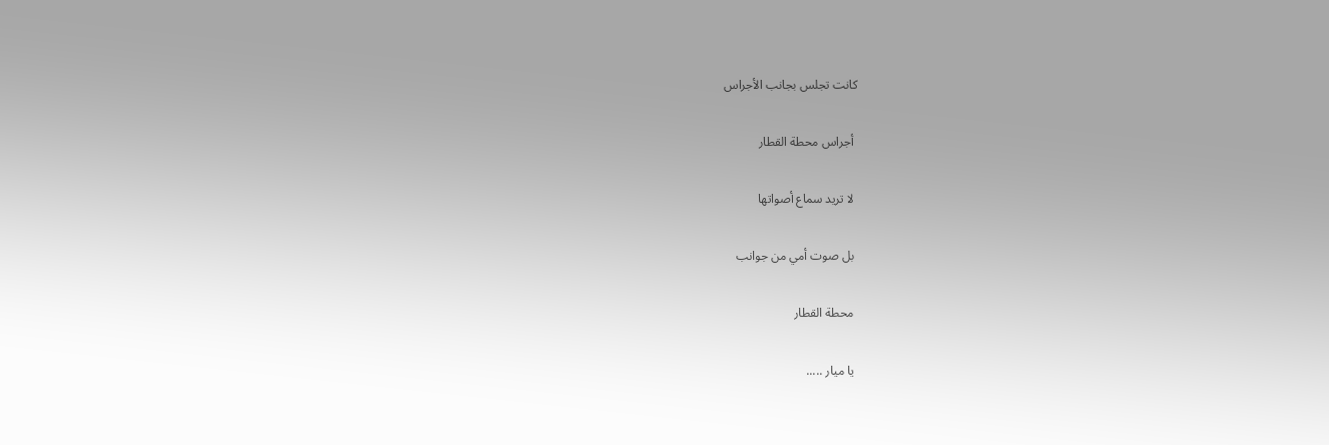كانت تجلس بجانب الأجراس

 أجراس محطة القطار

 لا تريد سماع أصواتها

 بل صوت أمي من جوانب

 محطة القطار

 يا ميار .....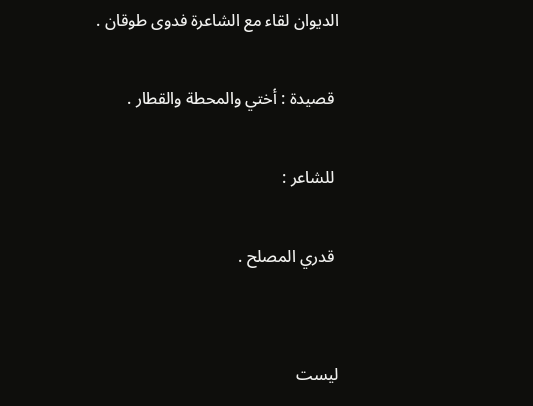الديوان لقاء مع الشاعرة فدوى طوقان .

 قصيدة : أختي والمحطة والقطار .

 للشاعر :

 قدري المصلح .


ليست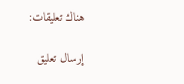هناك تعليقات:

إرسال تعليق